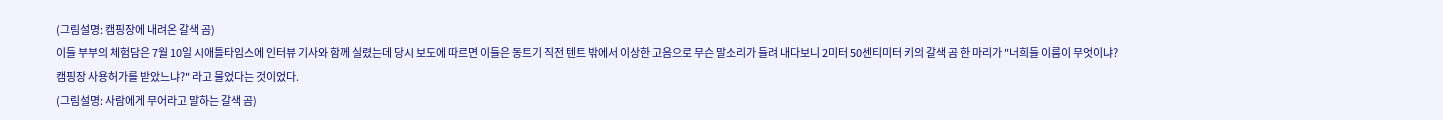(그림설명: 캠핑장에 내려온 갈색 곰)
이들 부부의 체험담은 7월 10일 시애틀타임스에 인터뷰 기사와 함께 실렸는데 당시 보도에 따르면 이들은 동트기 직전 텐트 밖에서 이상한 고음으로 무슨 말소리가 들려 내다보니 2미터 50센티미터 키의 갈색 곰 한 마리가 "너희들 이름이 무엇이냐? 캠핑장 사용허가를 받았느냐?" 라고 물었다는 것이었다.
(그림설명: 사람에게 무어라고 말하는 갈색 곰)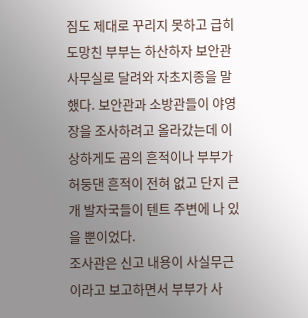짐도 제대로 꾸리지 못하고 급히 도망친 부부는 하산하자 보안관 사무실로 달려와 자초지종을 말했다. 보안관과 소방관들이 야영장을 조사하려고 올라갔는데 이상하게도 곰의 흔적이나 부부가 허둥댄 흔적이 전혀 없고 단지 큰 개 발자국들이 텐트 주변에 나 있을 뿐이었다.
조사관은 신고 내용이 사실무근이라고 보고하면서 부부가 사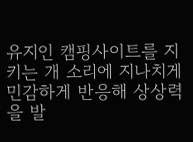유지인 캠핑사이트를 지키는 개 소리에 지나치게 민감하게 반응해 상상력을 발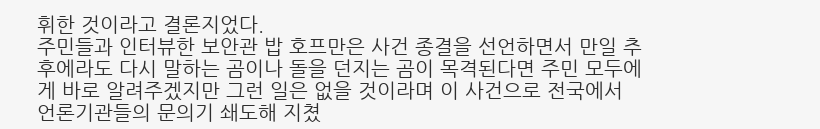휘한 것이라고 결론지었다.
주민들과 인터뷰한 보안관 밥 호프만은 사건 종결을 선언하면서 만일 추후에라도 다시 말하는 곰이나 돌을 던지는 곰이 목격된다면 주민 모두에게 바로 알려주겠지만 그런 일은 없을 것이라며 이 사건으로 전국에서 언론기관들의 문의기 쇄도해 지쳤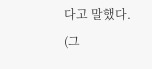다고 말했다.
(그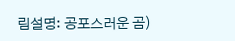림설명: 공포스러운 곰)